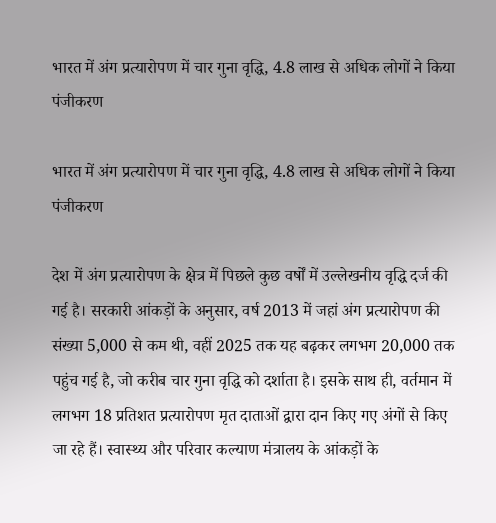भारत में अंग प्रत्यारोपण में चार गुना वृद्धि, 4.8 लाख से अधिक लोगों ने किया पंजीकरण

भारत में अंग प्रत्यारोपण में चार गुना वृद्धि, 4.8 लाख से अधिक लोगों ने किया पंजीकरण

देश में अंग प्रत्यारोपण के क्षेत्र में पिछले कुछ वर्षों में उल्लेखनीय वृद्धि दर्ज की गई है। सरकारी आंकड़ों के अनुसार, वर्ष 2013 में जहां अंग प्रत्यारोपण की संख्या 5,000 से कम थी, वहीं 2025 तक यह बढ़कर लगभग 20,000 तक पहुंच गई है, जो करीब चार गुना वृद्धि को दर्शाता है। इसके साथ ही, वर्तमान में लगभग 18 प्रतिशत प्रत्यारोपण मृत दाताओं द्वारा दान किए गए अंगों से किए जा रहे हैं। स्वास्थ्य और परिवार कल्याण मंत्रालय के आंकड़ों के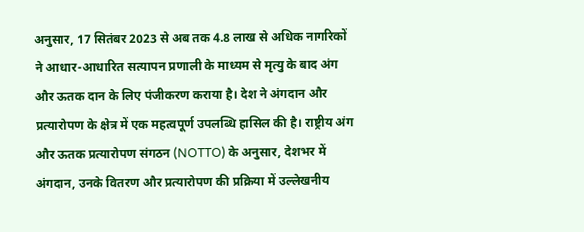अनुसार, 17 सितंबर 2023 से अब तक 4.8 लाख से अधिक नागरिकों ने आधार-आधारित सत्यापन प्रणाली के माध्यम से मृत्यु के बाद अंग और ऊतक दान के लिए पंजीकरण कराया है। देश ने अंगदान और प्रत्यारोपण के क्षेत्र में एक महत्वपूर्ण उपलब्धि हासिल की है। राष्ट्रीय अंग और ऊतक प्रत्यारोपण संगठन (NOTTO) के अनुसार, देशभर में अंगदान, उनके वितरण और प्रत्यारोपण की प्रक्रिया में उल्लेखनीय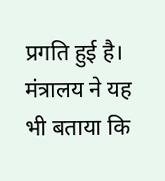प्रगति हुई है। मंत्रालय ने यह भी बताया कि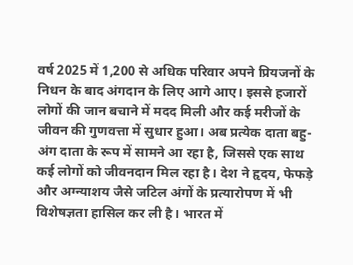वर्ष 2025 में 1,200 से अधिक परिवार अपने प्रियजनों के निधन के बाद अंगदान के लिए आगे आए। इससे हजारों लोगों की जान बचाने में मदद मिली और कई मरीजों के जीवन की गुणवत्ता में सुधार हुआ। अब प्रत्येक दाता बहु-अंग दाता के रूप में सामने आ रहा है, जिससे एक साथ कई लोगों को जीवनदान मिल रहा है। देश ने हृदय, फेफड़े और अग्न्याशय जैसे जटिल अंगों के प्रत्यारोपण में भी विशेषज्ञता हासिल कर ली है। भारत में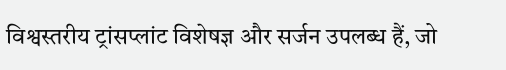विश्वस्तरीय ट्रांसप्लांट विशेषज्ञ और सर्जन उपलब्ध हैं, जो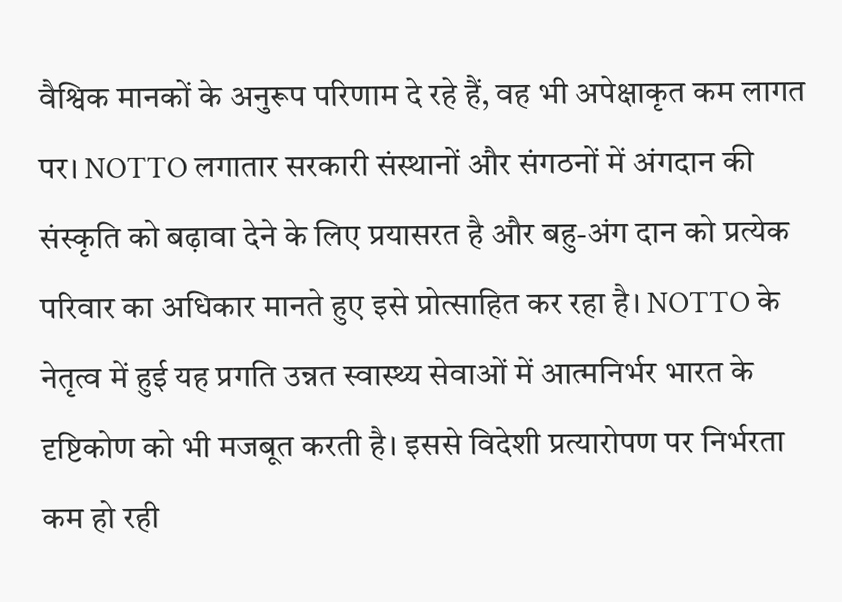वैश्विक मानकों के अनुरूप परिणाम दे रहे हैं, वह भी अपेक्षाकृत कम लागत पर। NOTTO लगातार सरकारी संस्थानों और संगठनों में अंगदान की संस्कृति को बढ़ावा देने के लिए प्रयासरत है और बहु-अंग दान को प्रत्येक परिवार का अधिकार मानते हुए इसे प्रोत्साहित कर रहा है। NOTTO के नेतृत्व में हुई यह प्रगति उन्नत स्वास्थ्य सेवाओं में आत्मनिर्भर भारत के दृष्टिकोण को भी मजबूत करती है। इससे विदेशी प्रत्यारोपण पर निर्भरता कम हो रही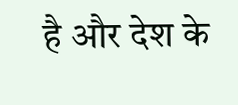है और देश के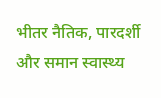भीतर नैतिक, पारदर्शी और समान स्वास्थ्य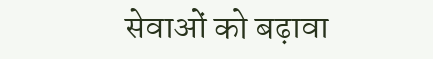सेवाओं को बढ़ावा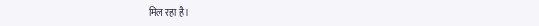मिल रहा है।